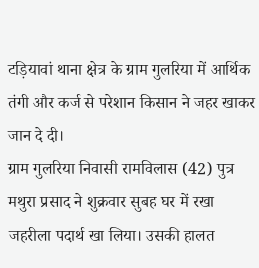टड़ियावां थाना क्षेत्र के ग्राम गुलरिया में आर्थिक तंगी और कर्ज से परेशान किसान ने जहर खाकर जान दे दी।
ग्राम गुलरिया निवासी रामविलास (42) पुत्र मथुरा प्रसाद ने शुक्रवार सुबह घर में रखा जहरीला पदार्थ खा लिया। उसकी हालत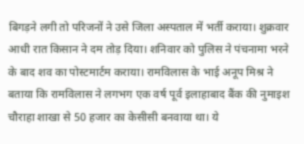बिगड़ने लगी तो परिजनों ने उसे जिला अस्पताल में भर्ती कराया। शुक्रवार आधी रात किसान ने दम तोड़ दिया। शनिवार को पुलिस ने पंचनामा भरने के बाद शव का पोस्टमार्टम कराया। रामविलास के भाई अनूप मिश्र ने बताया कि रामविलास ने लगभग एक वर्ष पूर्व इलाहाबाद बैंक की नुमाइश चौराहा शाखा से 50 हजार का केसीसी बनवाया था। ये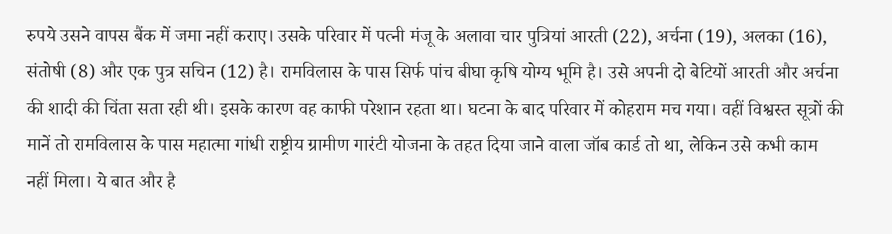रुपये उसने वापस बैंक में जमा नहीं कराए। उसके परिवार में पत्नी मंजू के अलावा चार पुत्रियां आरती (22), अर्चना (19), अलका (16), संतोषी (8) और एक पुत्र सचिन (12) है। रामविलास के पास सिर्फ पांच बीघा कृषि योग्य भूमि है। उसे अपनी दो बेटियों आरती और अर्चना की शादी की चिंता सता रही थी। इसके कारण वह काफी परेशान रहता था। घटना के बाद परिवार में कोहराम मच गया। वहीं विश्वस्त सूत्रों की मानें तो रामविलास के पास महात्मा गांधी राष्ट्रीय ग्रामीण गारंटी योजना के तहत दिया जाने वाला जॉब कार्ड तो था, लेकिन उसे कभी काम नहीं मिला। ये बात और है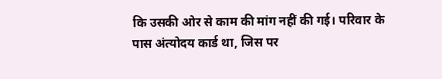कि उसकी ओर से काम की मांग नहीं की गई। परिवार के पास अंत्योदय कार्ड था, जिस पर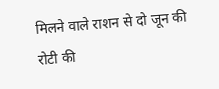मिलने वाले राशन से दो जून की रोटी की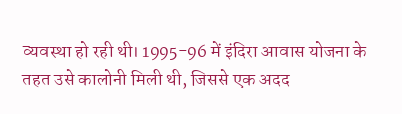व्यवस्था हो रही थी। 1995-96 में इंदिरा आवास योजना के तहत उसे कालोनी मिली थी, जिससे एक अदद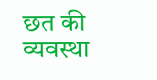छत की व्यवस्था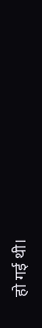हो गई थी।